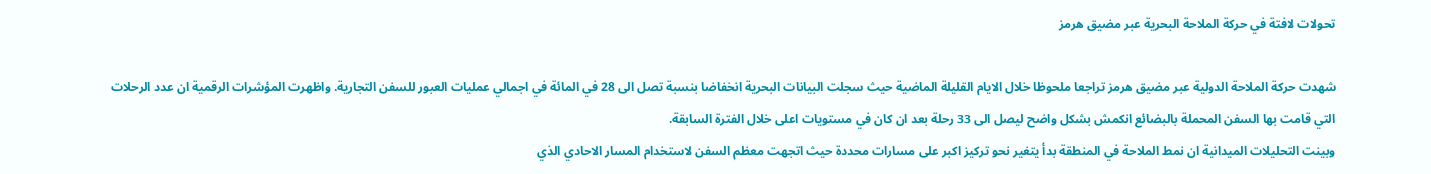تحولات لافتة في حركة الملاحة البحرية عبر مضيق هرمز

شهدت حركة الملاحة الدولية عبر مضيق هرمز تراجعا ملحوظا خلال الايام القليلة الماضية حيث سجلت البيانات البحرية انخفاضا بنسبة تصل الى 28 في المائة في اجمالي عمليات العبور للسفن التجارية. واظهرت المؤشرات الرقمية ان عدد الرحلات التي قامت بها السفن المحملة بالبضائع انكمش بشكل واضح ليصل الى 33 رحلة بعد ان كان في مستويات اعلى خلال الفترة السابقة.
وبينت التحليلات الميدانية ان نمط الملاحة في المنطقة بدأ يتغير نحو تركيز اكبر على مسارات محددة حيث اتجهت معظم السفن لاستخدام المسار الاحادي الذي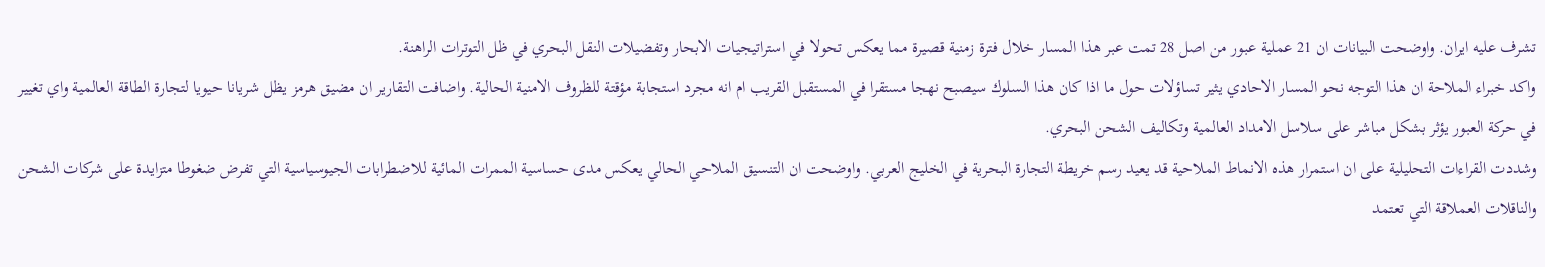تشرف عليه ايران. واوضحت البيانات ان 21 عملية عبور من اصل 28 تمت عبر هذا المسار خلال فترة زمنية قصيرة مما يعكس تحولا في استراتيجيات الابحار وتفضيلات النقل البحري في ظل التوترات الراهنة.
واكد خبراء الملاحة ان هذا التوجه نحو المسار الاحادي يثير تساؤلات حول ما اذا كان هذا السلوك سيصبح نهجا مستقرا في المستقبل القريب ام انه مجرد استجابة مؤقتة للظروف الامنية الحالية. واضافت التقارير ان مضيق هرمز يظل شريانا حيويا لتجارة الطاقة العالمية واي تغيير في حركة العبور يؤثر بشكل مباشر على سلاسل الامداد العالمية وتكاليف الشحن البحري.
وشددت القراءات التحليلية على ان استمرار هذه الانماط الملاحية قد يعيد رسم خريطة التجارة البحرية في الخليج العربي. واوضحت ان التنسيق الملاحي الحالي يعكس مدى حساسية الممرات المائية للاضطرابات الجيوسياسية التي تفرض ضغوطا متزايدة على شركات الشحن والناقلات العملاقة التي تعتمد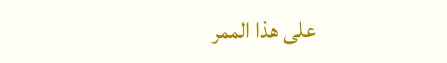على هذا الممر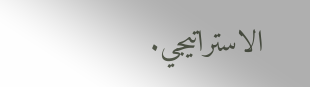الاستراتيجي.